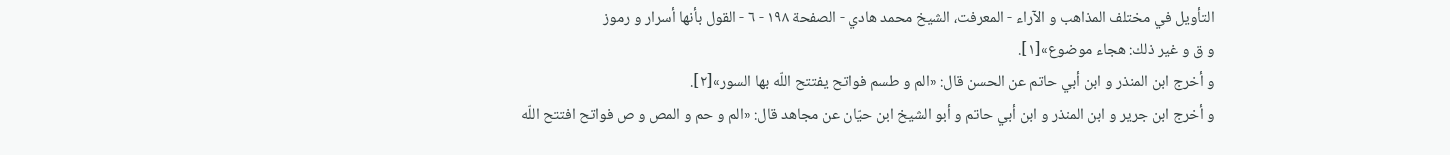التأويل في مختلف المذاهب و الآراء - المعرفت، الشيخ محمد هادي - الصفحة ١٩٨ - ٦ - القول بأنها أسرار و رموز
و ق و غير ذلك: هجاء موضوع»[١].
و أخرج ابن المنذر و ابن أبي حاتم عن الحسن قال: «الم و طسم فواتح يفتتح اللّه بها السور»[٢].
و أخرج ابن جرير و ابن المنذر و ابن أبي حاتم و أبو الشيخ ابن حيّان عن مجاهد قال: «الم و حم و المص و ص فواتح افتتح اللّه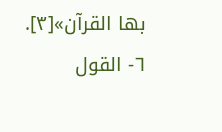بها القرآن»[٣].
٦- القول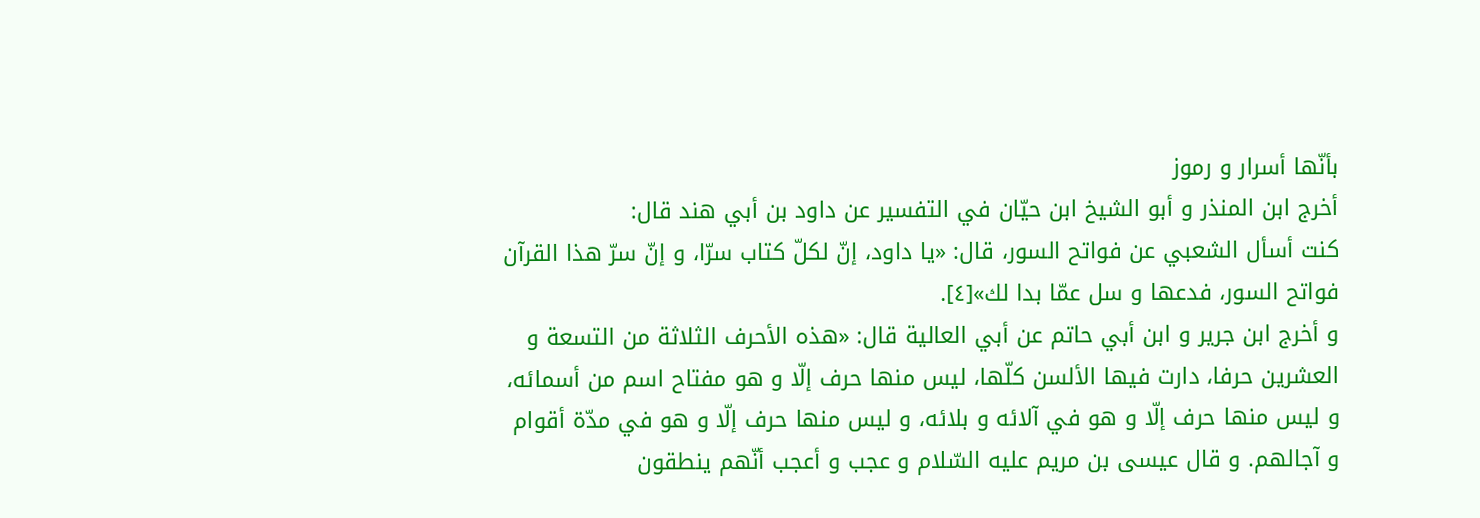بأنّها أسرار و رموز
أخرج ابن المنذر و أبو الشيخ ابن حيّان في التفسير عن داود بن أبي هند قال:
كنت أسأل الشعبي عن فواتح السور، قال: «يا داود، إنّ لكلّ كتاب سرّا، و إنّ سرّ هذا القرآن فواتح السور، فدعها و سل عمّا بدا لك»[٤].
و أخرج ابن جرير و ابن أبي حاتم عن أبي العالية قال: «هذه الأحرف الثلاثة من التسعة و العشرين حرفا، دارت فيها الألسن كلّها، ليس منها حرف إلّا و هو مفتاح اسم من أسمائه، و ليس منها حرف إلّا و هو في آلائه و بلائه، و ليس منها حرف إلّا و هو في مدّة أقوام و آجالهم. و قال عيسى بن مريم عليه السّلام و عجب و أعجب أنّهم ينطقون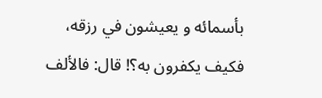بأسمائه و يعيشون في رزقه، فكيف يكفرون به؟! قال: فالألف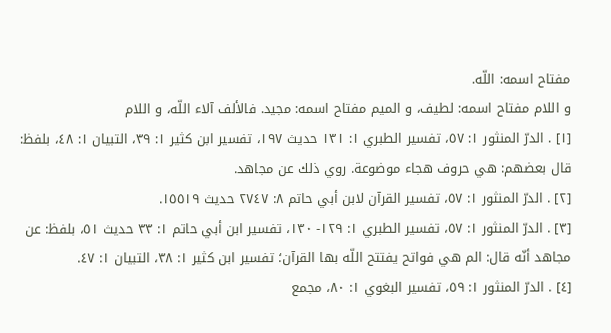مفتاح اسمه: اللّه.
و اللام مفتاح اسمه: لطيف، و الميم مفتاح اسمه: مجيد. فالألف آلاء اللّه، و اللام
[١] . الدرّ المنثور ١: ٥٧، تفسير الطبري ١: ١٣١ حديث ١٩٧، تفسير ابن كثير ١: ٣٩، التبيان ١: ٤٨، بلفظ: قال بعضهم: هي حروف هجاء موضوعة. روي ذلك عن مجاهد.
[٢] . الدرّ المنثور ١: ٥٧، تفسير القرآن لابن أبي حاتم ٨: ٢٧٤٧ حديث ١٥٥١٩.
[٣] . الدرّ المنثور ١: ٥٧، تفسير الطبري ١: ١٢٩- ١٣٠، تفسير ابن أبي حاتم ١: ٣٣ حديث ٥١، بلفظ: عن مجاهد أنّه قال: الم هي فواتح يفتتح اللّه بها القرآن؛ تفسير ابن كثير ١: ٣٨، التبيان ١: ٤٧.
[٤] . الدرّ المنثور ١: ٥٩، تفسير البغوي ١: ٨٠، مجمع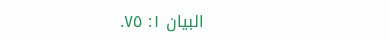البيان ١: ٧٥.